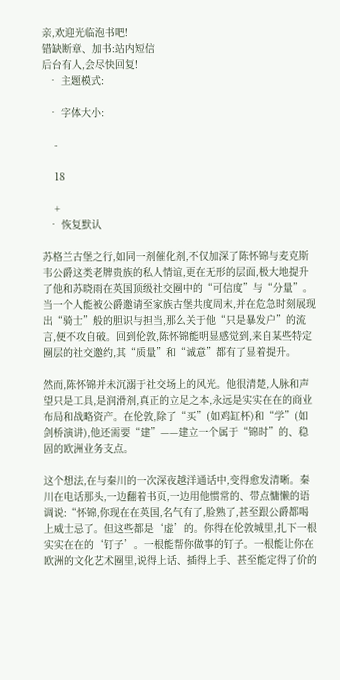亲,欢迎光临泡书吧!
错缺断章、加书:站内短信
后台有人,会尽快回复!
  • 主题模式:

  • 字体大小:

    -

    18

    +
  • 恢复默认

苏格兰古堡之行,如同一剂催化剂,不仅加深了陈怀锦与麦克斯韦公爵这类老牌贵族的私人情谊,更在无形的层面,极大地提升了他和苏晓雨在英国顶级社交圈中的“可信度”与“分量”。当一个人能被公爵邀请至家族古堡共度周末,并在危急时刻展现出“骑士”般的胆识与担当,那么关于他“只是暴发户”的流言,便不攻自破。回到伦敦,陈怀锦能明显感觉到,来自某些特定圈层的社交邀约,其“质量”和“诚意”都有了显着提升。

然而,陈怀锦并未沉溺于社交场上的风光。他很清楚,人脉和声望只是工具,是润滑剂,真正的立足之本,永远是实实在在的商业布局和战略资产。在伦敦,除了“买”(如鸡缸杯)和“学”(如剑桥演讲),他还需要“建”——建立一个属于“锦时”的、稳固的欧洲业务支点。

这个想法,在与秦川的一次深夜越洋通话中,变得愈发清晰。秦川在电话那头,一边翻着书页,一边用他惯常的、带点慵懒的语调说:“怀锦,你现在在英国,名气有了,脸熟了,甚至跟公爵都喝上威士忌了。但这些都是‘虚’的。你得在伦敦城里,扎下一根实实在在的‘钉子’。一根能帮你做事的钉子。一根能让你在欧洲的文化艺术圈里,说得上话、插得上手、甚至能定得了价的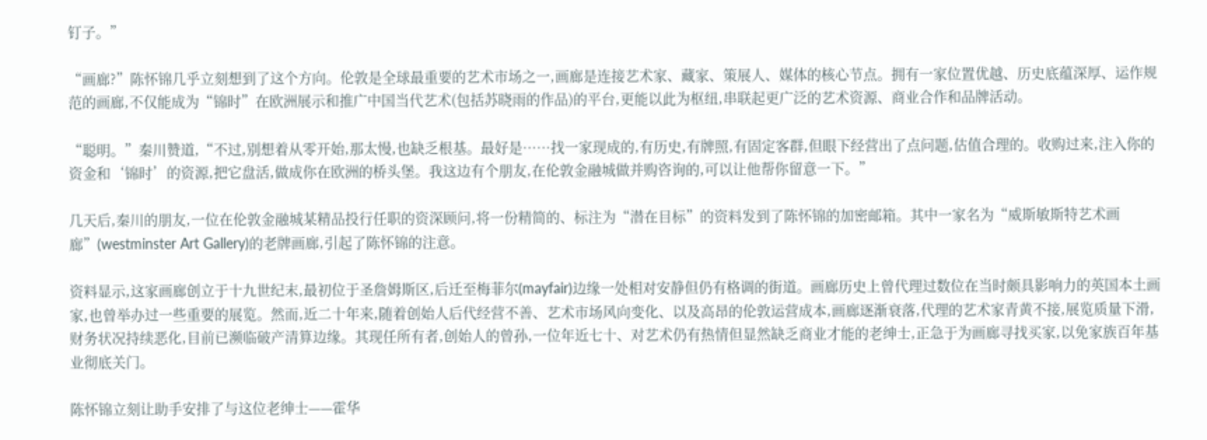钉子。”

“画廊?”陈怀锦几乎立刻想到了这个方向。伦敦是全球最重要的艺术市场之一,画廊是连接艺术家、藏家、策展人、媒体的核心节点。拥有一家位置优越、历史底蕴深厚、运作规范的画廊,不仅能成为“锦时”在欧洲展示和推广中国当代艺术(包括苏晓雨的作品)的平台,更能以此为枢纽,串联起更广泛的艺术资源、商业合作和品牌活动。

“聪明。”秦川赞道,“不过,别想着从零开始,那太慢,也缺乏根基。最好是……找一家现成的,有历史,有牌照,有固定客群,但眼下经营出了点问题,估值合理的。收购过来,注入你的资金和‘锦时’的资源,把它盘活,做成你在欧洲的桥头堡。我这边有个朋友,在伦敦金融城做并购咨询的,可以让他帮你留意一下。”

几天后,秦川的朋友,一位在伦敦金融城某精品投行任职的资深顾问,将一份精简的、标注为“潜在目标”的资料发到了陈怀锦的加密邮箱。其中一家名为“威斯敏斯特艺术画廊”(westminster Art Gallery)的老牌画廊,引起了陈怀锦的注意。

资料显示,这家画廊创立于十九世纪末,最初位于圣詹姆斯区,后迁至梅菲尔(mayfair)边缘一处相对安静但仍有格调的街道。画廊历史上曾代理过数位在当时颇具影响力的英国本土画家,也曾举办过一些重要的展览。然而,近二十年来,随着创始人后代经营不善、艺术市场风向变化、以及高昂的伦敦运营成本,画廊逐渐衰落,代理的艺术家青黄不接,展览质量下滑,财务状况持续恶化,目前已濒临破产清算边缘。其现任所有者,创始人的曾孙,一位年近七十、对艺术仍有热情但显然缺乏商业才能的老绅士,正急于为画廊寻找买家,以免家族百年基业彻底关门。

陈怀锦立刻让助手安排了与这位老绅士——霍华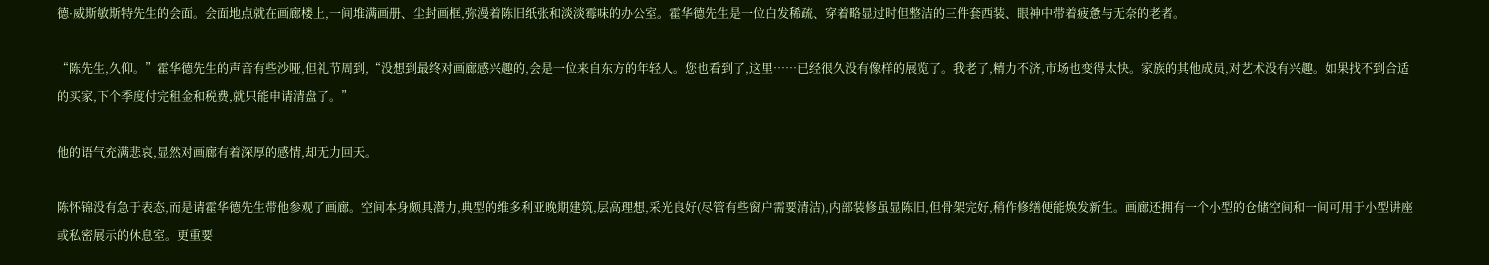德·威斯敏斯特先生的会面。会面地点就在画廊楼上,一间堆满画册、尘封画框,弥漫着陈旧纸张和淡淡霉味的办公室。霍华德先生是一位白发稀疏、穿着略显过时但整洁的三件套西装、眼神中带着疲惫与无奈的老者。

“陈先生,久仰。”霍华德先生的声音有些沙哑,但礼节周到,“没想到最终对画廊感兴趣的,会是一位来自东方的年轻人。您也看到了,这里……已经很久没有像样的展览了。我老了,精力不济,市场也变得太快。家族的其他成员,对艺术没有兴趣。如果找不到合适的买家,下个季度付完租金和税费,就只能申请清盘了。”

他的语气充满悲哀,显然对画廊有着深厚的感情,却无力回天。

陈怀锦没有急于表态,而是请霍华德先生带他参观了画廊。空间本身颇具潜力,典型的维多利亚晚期建筑,层高理想,采光良好(尽管有些窗户需要清洁),内部装修虽显陈旧,但骨架完好,稍作修缮便能焕发新生。画廊还拥有一个小型的仓储空间和一间可用于小型讲座或私密展示的休息室。更重要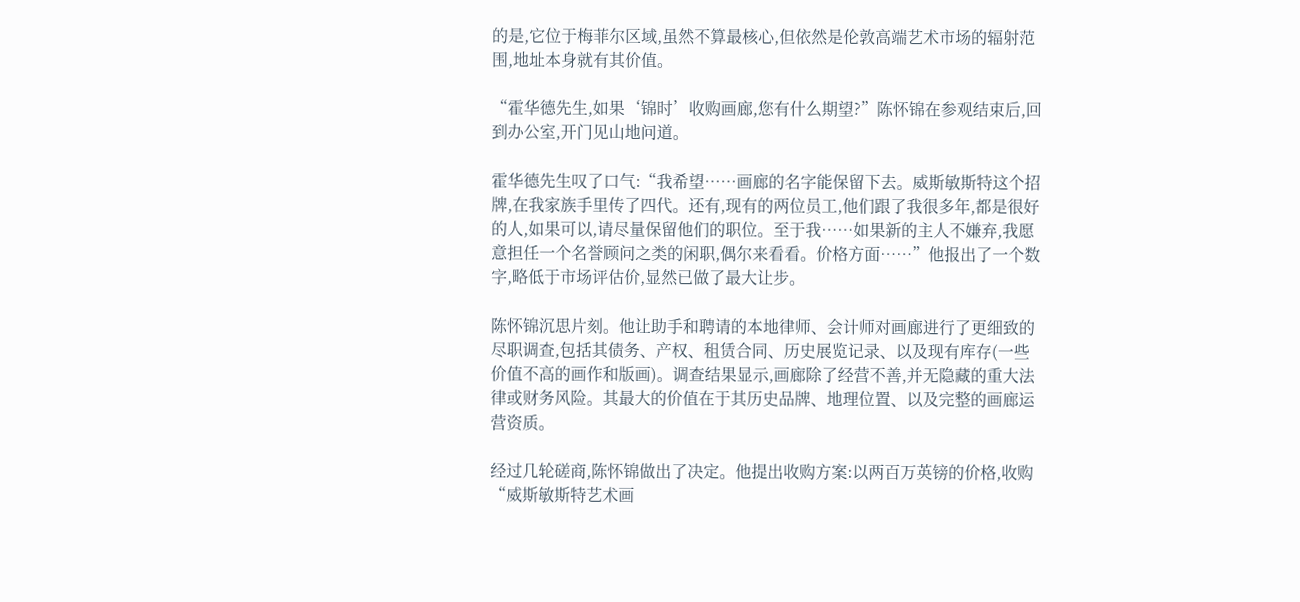的是,它位于梅菲尔区域,虽然不算最核心,但依然是伦敦高端艺术市场的辐射范围,地址本身就有其价值。

“霍华德先生,如果‘锦时’收购画廊,您有什么期望?”陈怀锦在参观结束后,回到办公室,开门见山地问道。

霍华德先生叹了口气:“我希望……画廊的名字能保留下去。威斯敏斯特这个招牌,在我家族手里传了四代。还有,现有的两位员工,他们跟了我很多年,都是很好的人,如果可以,请尽量保留他们的职位。至于我……如果新的主人不嫌弃,我愿意担任一个名誉顾问之类的闲职,偶尔来看看。价格方面……”他报出了一个数字,略低于市场评估价,显然已做了最大让步。

陈怀锦沉思片刻。他让助手和聘请的本地律师、会计师对画廊进行了更细致的尽职调查,包括其债务、产权、租赁合同、历史展览记录、以及现有库存(一些价值不高的画作和版画)。调查结果显示,画廊除了经营不善,并无隐藏的重大法律或财务风险。其最大的价值在于其历史品牌、地理位置、以及完整的画廊运营资质。

经过几轮磋商,陈怀锦做出了决定。他提出收购方案:以两百万英镑的价格,收购“威斯敏斯特艺术画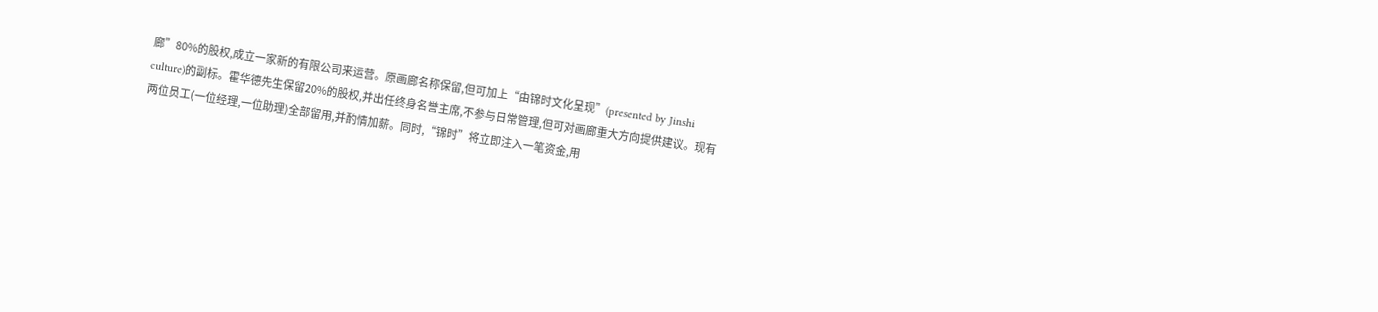廊”80%的股权,成立一家新的有限公司来运营。原画廊名称保留,但可加上“由锦时文化呈现”(presented by Jinshi culture)的副标。霍华德先生保留20%的股权,并出任终身名誉主席,不参与日常管理,但可对画廊重大方向提供建议。现有两位员工(一位经理,一位助理)全部留用,并酌情加薪。同时,“锦时”将立即注入一笔资金,用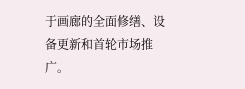于画廊的全面修缮、设备更新和首轮市场推广。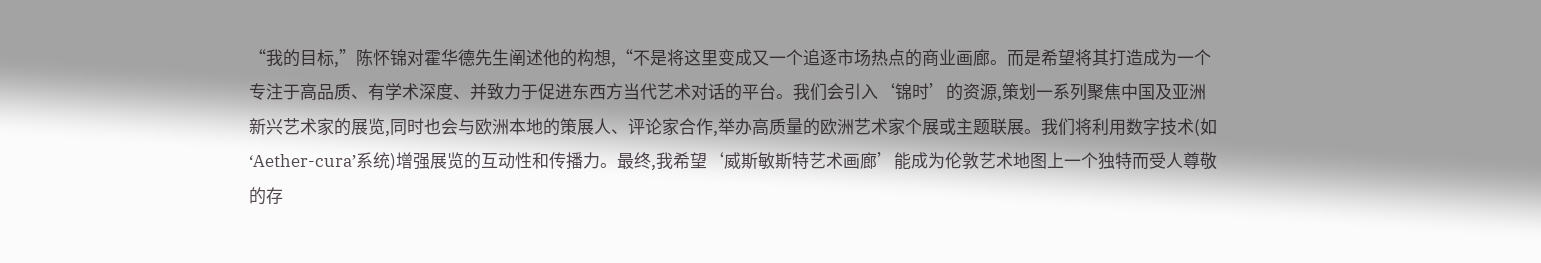“我的目标,”陈怀锦对霍华德先生阐述他的构想,“不是将这里变成又一个追逐市场热点的商业画廊。而是希望将其打造成为一个专注于高品质、有学术深度、并致力于促进东西方当代艺术对话的平台。我们会引入‘锦时’的资源,策划一系列聚焦中国及亚洲新兴艺术家的展览,同时也会与欧洲本地的策展人、评论家合作,举办高质量的欧洲艺术家个展或主题联展。我们将利用数字技术(如‘Aether-cura’系统)增强展览的互动性和传播力。最终,我希望‘威斯敏斯特艺术画廊’能成为伦敦艺术地图上一个独特而受人尊敬的存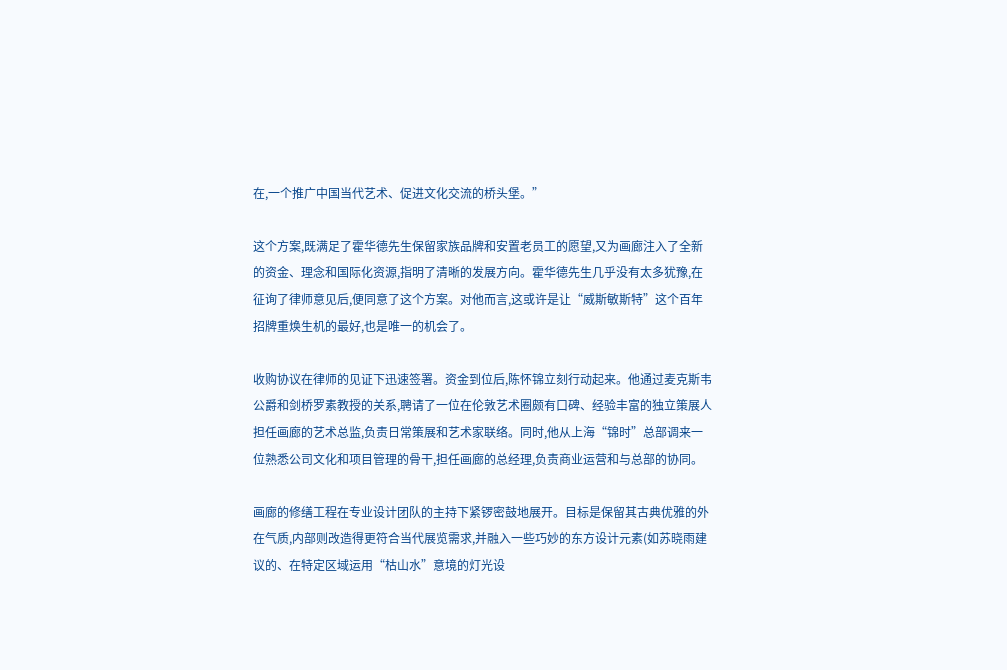在,一个推广中国当代艺术、促进文化交流的桥头堡。”

这个方案,既满足了霍华德先生保留家族品牌和安置老员工的愿望,又为画廊注入了全新的资金、理念和国际化资源,指明了清晰的发展方向。霍华德先生几乎没有太多犹豫,在征询了律师意见后,便同意了这个方案。对他而言,这或许是让“威斯敏斯特”这个百年招牌重焕生机的最好,也是唯一的机会了。

收购协议在律师的见证下迅速签署。资金到位后,陈怀锦立刻行动起来。他通过麦克斯韦公爵和剑桥罗素教授的关系,聘请了一位在伦敦艺术圈颇有口碑、经验丰富的独立策展人担任画廊的艺术总监,负责日常策展和艺术家联络。同时,他从上海“锦时”总部调来一位熟悉公司文化和项目管理的骨干,担任画廊的总经理,负责商业运营和与总部的协同。

画廊的修缮工程在专业设计团队的主持下紧锣密鼓地展开。目标是保留其古典优雅的外在气质,内部则改造得更符合当代展览需求,并融入一些巧妙的东方设计元素(如苏晓雨建议的、在特定区域运用“枯山水”意境的灯光设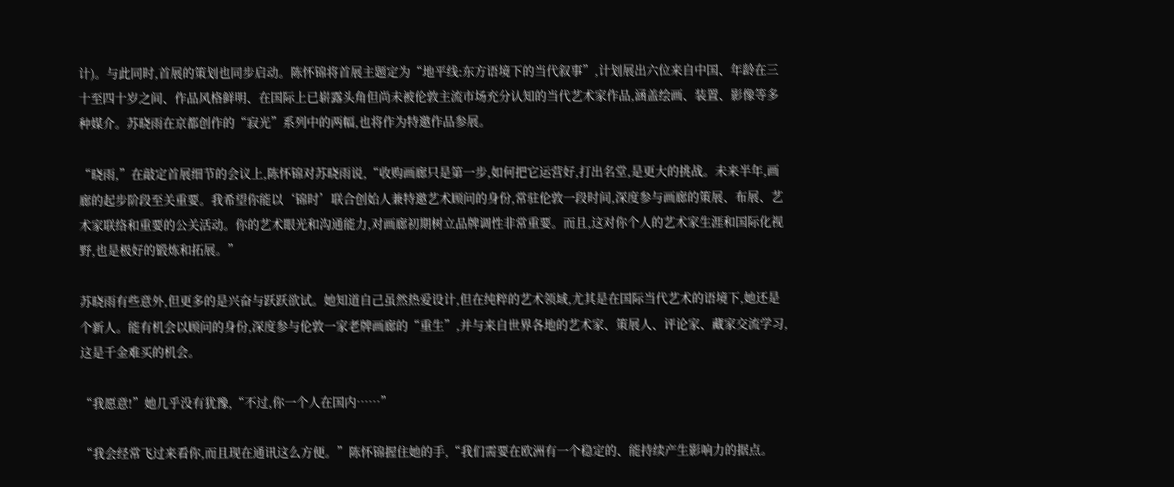计)。与此同时,首展的策划也同步启动。陈怀锦将首展主题定为“地平线:东方语境下的当代叙事”,计划展出六位来自中国、年龄在三十至四十岁之间、作品风格鲜明、在国际上已崭露头角但尚未被伦敦主流市场充分认知的当代艺术家作品,涵盖绘画、装置、影像等多种媒介。苏晓雨在京都创作的“寂光”系列中的两幅,也将作为特邀作品参展。

“晓雨,”在敲定首展细节的会议上,陈怀锦对苏晓雨说,“收购画廊只是第一步,如何把它运营好,打出名堂,是更大的挑战。未来半年,画廊的起步阶段至关重要。我希望你能以‘锦时’联合创始人兼特邀艺术顾问的身份,常驻伦敦一段时间,深度参与画廊的策展、布展、艺术家联络和重要的公关活动。你的艺术眼光和沟通能力,对画廊初期树立品牌调性非常重要。而且,这对你个人的艺术家生涯和国际化视野,也是极好的锻炼和拓展。”

苏晓雨有些意外,但更多的是兴奋与跃跃欲试。她知道自己虽然热爱设计,但在纯粹的艺术领域,尤其是在国际当代艺术的语境下,她还是个新人。能有机会以顾问的身份,深度参与伦敦一家老牌画廊的“重生”,并与来自世界各地的艺术家、策展人、评论家、藏家交流学习,这是千金难买的机会。

“我愿意!”她几乎没有犹豫,“不过,你一个人在国内……”

“我会经常飞过来看你,而且现在通讯这么方便。”陈怀锦握住她的手,“我们需要在欧洲有一个稳定的、能持续产生影响力的据点。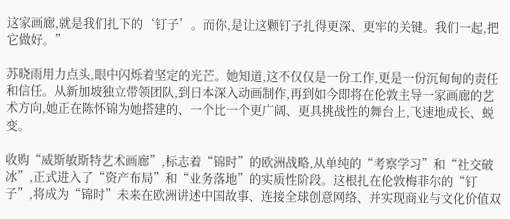这家画廊,就是我们扎下的‘钉子’。而你,是让这颗钉子扎得更深、更牢的关键。我们一起,把它做好。”

苏晓雨用力点头,眼中闪烁着坚定的光芒。她知道,这不仅仅是一份工作,更是一份沉甸甸的责任和信任。从新加坡独立带领团队,到日本深入动画制作,再到如今即将在伦敦主导一家画廊的艺术方向,她正在陈怀锦为她搭建的、一个比一个更广阔、更具挑战性的舞台上,飞速地成长、蜕变。

收购“威斯敏斯特艺术画廊”,标志着“锦时”的欧洲战略,从单纯的“考察学习”和“社交破冰”,正式进入了“资产布局”和“业务落地”的实质性阶段。这根扎在伦敦梅菲尔的“钉子”,将成为“锦时”未来在欧洲讲述中国故事、连接全球创意网络、并实现商业与文化价值双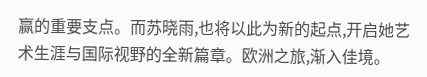赢的重要支点。而苏晓雨,也将以此为新的起点,开启她艺术生涯与国际视野的全新篇章。欧洲之旅,渐入佳境。